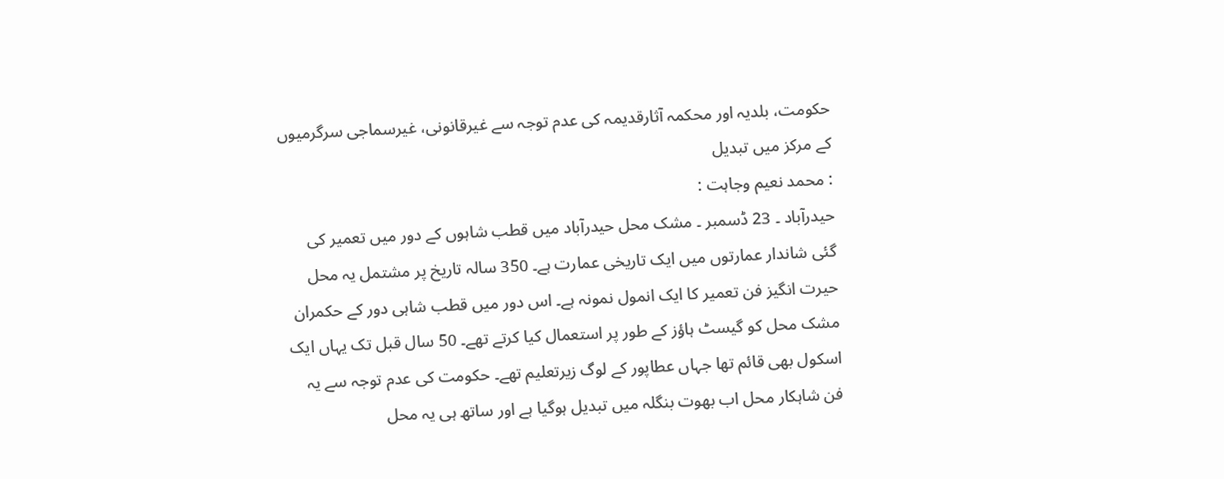حکومت، بلدیہ اور محکمہ آثارقدیمہ کی عدم توجہ سے غیرقانونی، غیرسماجی سرگرمیوں کے مرکز میں تبدیل
: محمد نعیم وجاہت :
حیدرآباد ۔ 23 ڈسمبر ۔ مشک محل حیدرآباد میں قطب شاہوں کے دور میں تعمیر کی گئی شاندار عمارتوں میں ایک تاریخی عمارت ہے۔ 350 سالہ تاریخ پر مشتمل یہ محل حیرت انگیز فن تعمیر کا ایک انمول نمونہ ہے۔ اس دور میں قطب شاہی دور کے حکمران مشک محل کو گیسٹ ہاؤز کے طور پر استعمال کیا کرتے تھے۔ 50 سال قبل تک یہاں ایک اسکول بھی قائم تھا جہاں عطاپور کے لوگ زیرتعلیم تھے۔ حکومت کی عدم توجہ سے یہ فن شاہکار محل اب بھوت بنگلہ میں تبدیل ہوگیا ہے اور ساتھ ہی یہ محل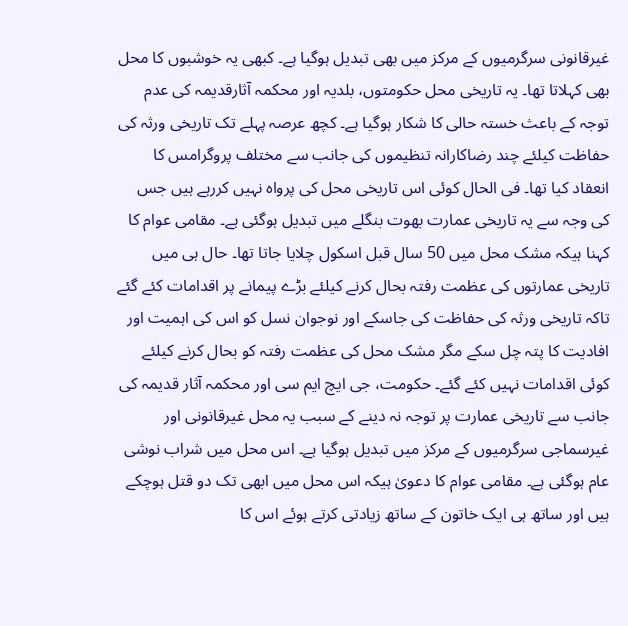غیرقانونی سرگرمیوں کے مرکز میں بھی تبدیل ہوگیا ہے۔ کبھی یہ خوشبوں کا محل بھی کہلاتا تھا۔ یہ تاریخی محل حکومتوں، بلدیہ اور محکمہ آثارقدیمہ کی عدم توجہ کے باعث خستہ حالی کا شکار ہوگیا ہے۔ کچھ عرصہ پہلے تک تاریخی ورثہ کی حفاظت کیلئے چند رضاکارانہ تنظیموں کی جانب سے مختلف پروگرامس کا انعقاد کیا تھا۔ فی الحال کوئی اس تاریخی محل کی پرواہ نہیں کررہے ہیں جس کی وجہ سے یہ تاریخی عمارت بھوت بنگلے میں تبدیل ہوگئی ہے۔ مقامی عوام کا کہنا ہیکہ مشک محل میں 50 سال قبل اسکول چلایا جاتا تھا۔ حال ہی میں تاریخی عمارتوں کی عظمت رفتہ بحال کرنے کیلئے بڑے پیمانے پر اقدامات کئے گئے تاکہ تاریخی ورثہ کی حفاظت کی جاسکے اور نوجوان نسل کو اس کی اہمیت اور افادیت کا پتہ چل سکے مگر مشک محل کی عظمت رفتہ کو بحال کرنے کیلئے کوئی اقدامات نہیں کئے گئے۔ حکومت، جی ایچ ایم سی اور محکمہ آثار قدیمہ کی جانب سے تاریخی عمارت پر توجہ نہ دینے کے سبب یہ محل غیرقانونی اور غیرسماجی سرگرمیوں کے مرکز میں تبدیل ہوگیا ہے۔ اس محل میں شراب نوشی عام ہوگئی ہے۔ مقامی عوام کا دعویٰ ہیکہ اس محل میں ابھی تک دو قتل ہوچکے ہیں اور ساتھ ہی ایک خاتون کے ساتھ زیادتی کرتے ہوئے اس کا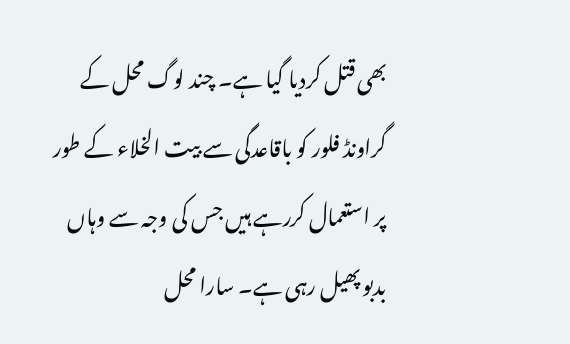بھی قتل کردیا گیا ہے۔ چند لوگ محل کے گراونڈ فلور کو باقاعدگی سے بیت الخلاء کے طور پر استعمال کررہے ہیں جس کی وجہ سے وہاں بدبو پھیل رہی ہے۔ سارا محل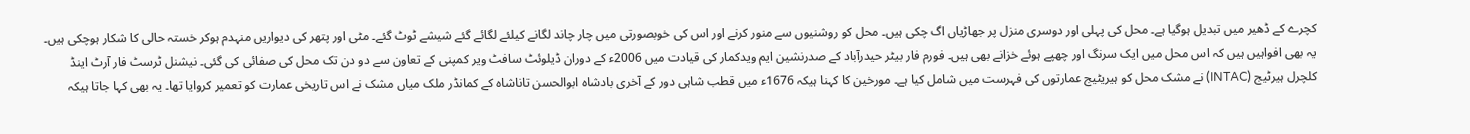کچرے کے ڈھیر میں تبدیل ہوگیا ہے۔ محل کی پہلی اور دوسری منزل پر جھاڑیاں اگ چکی ہیں۔ محل کو روشنیوں سے منور کرنے اور اس کی خوبصورتی میں چار چاند لگانے کیلئے لگائے گئے شیشے ٹوٹ گئے۔ مٹی اور پتھر کی دیواریں منہدم ہوکر خستہ حالی کا شکار ہوچکی ہیں۔ یہ بھی افواہیں ہیں کہ اس محل میں ایک سرنگ اور چھپے ہوئے خزانے بھی ہیں۔ فورم فار بیٹر حیدرآباد کے صدرنشین ایم ویدکمار کی قیادت میں 2006ء کے دوران ڈیلوئٹ سافٹ ویر کمپنی کے تعاون سے دو دن تک محل کی صفائی کی گئی۔ نیشنل ٹرسٹ فار آرٹ اینڈ کلچرل ہیرٹیج (INTAC) نے مشک محل کو ہیریٹیج عمارتوں کی فہرست میں شامل کیا ہے۔ مورخین کا کہنا ہیکہ 1676ء میں قطب شاہی دور کے آخری بادشاہ ابوالحسن تاناشاہ کے کمانڈر ملک میاں مشک نے اس تاریخی عمارت کو تعمیر کروایا تھا۔ یہ بھی کہا جاتا ہیکہ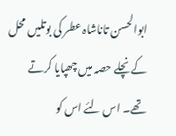ابوالحسن تاناشاہ عطر کی بوتلیں محل کے نچلے حصہ میں چھپایا کرتے تھے۔ اس لئے اس کو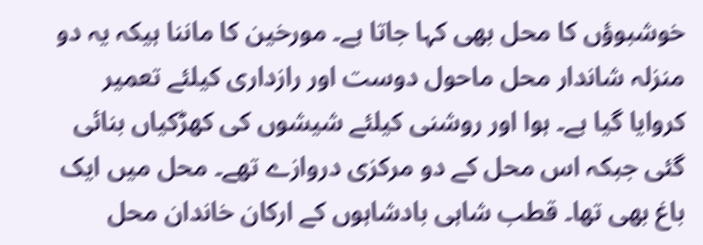خوشبوؤں کا محل بھی کہا جاتا ہے۔ مورخین کا ماننا ہیکہ یہ دو منزلہ شاندار محل ماحول دوست اور رازداری کیلئے تعمیر کروایا گیا ہے۔ ہوا اور روشنی کیلئے شیشوں کی کھڑکیاں بنائی گئی جبکہ اس محل کے دو مرکزی دروازے تھے۔ محل میں ایک باغ بھی تھا۔ قطب شاہی بادشاہوں کے ارکان خاندان محل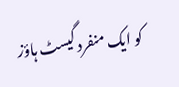کو ایک منفرد گیسٹ ہاؤز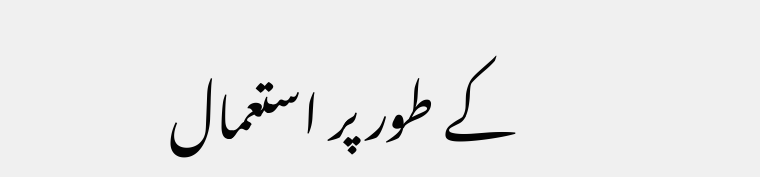کے طور پر استعمال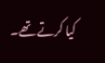کیا کرتے تھے۔